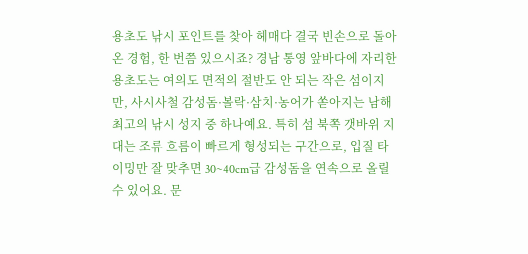용초도 낚시 포인트를 찾아 헤매다 결국 빈손으로 돌아온 경험, 한 번쯤 있으시죠? 경남 통영 앞바다에 자리한 용초도는 여의도 면적의 절반도 안 되는 작은 섬이지만, 사시사철 감성돔·볼락·삼치·농어가 쏟아지는 남해 최고의 낚시 성지 중 하나예요. 특히 섬 북쪽 갯바위 지대는 조류 흐름이 빠르게 형성되는 구간으로, 입질 타이밍만 잘 맞추면 30~40cm급 감성돔을 연속으로 올릴 수 있어요. 문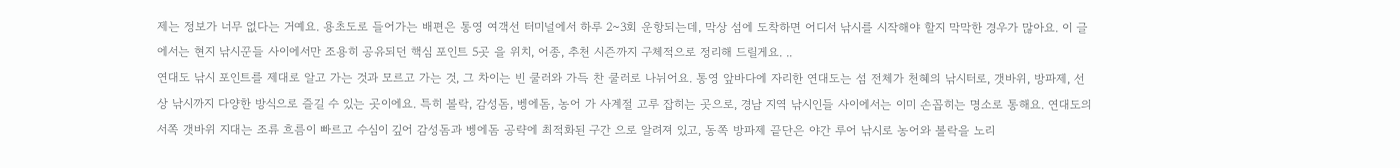제는 정보가 너무 없다는 거예요. 용초도로 들어가는 배편은 통영 여객선 터미널에서 하루 2~3회 운항되는데, 막상 섬에 도착하면 어디서 낚시를 시작해야 할지 막막한 경우가 많아요. 이 글에서는 현지 낚시꾼들 사이에서만 조용히 공유되던 핵심 포인트 5곳 을 위치, 어종, 추천 시즌까지 구체적으로 정리해 드릴게요. ..
연대도 낚시 포인트를 제대로 알고 가는 것과 모르고 가는 것, 그 차이는 빈 쿨러와 가득 찬 쿨러로 나뉘어요. 통영 앞바다에 자리한 연대도는 섬 전체가 천혜의 낚시터로, 갯바위, 방파제, 선상 낚시까지 다양한 방식으로 즐길 수 있는 곳이에요. 특히 볼락, 감성돔, 벵에돔, 농어 가 사계절 고루 잡히는 곳으로, 경남 지역 낚시인들 사이에서는 이미 손꼽히는 명소로 통해요. 연대도의 서쪽 갯바위 지대는 조류 흐름이 빠르고 수심이 깊어 감성돔과 벵에돔 공략에 최적화된 구간 으로 알려져 있고, 동쪽 방파제 끝단은 야간 루어 낚시로 농어와 볼락을 노리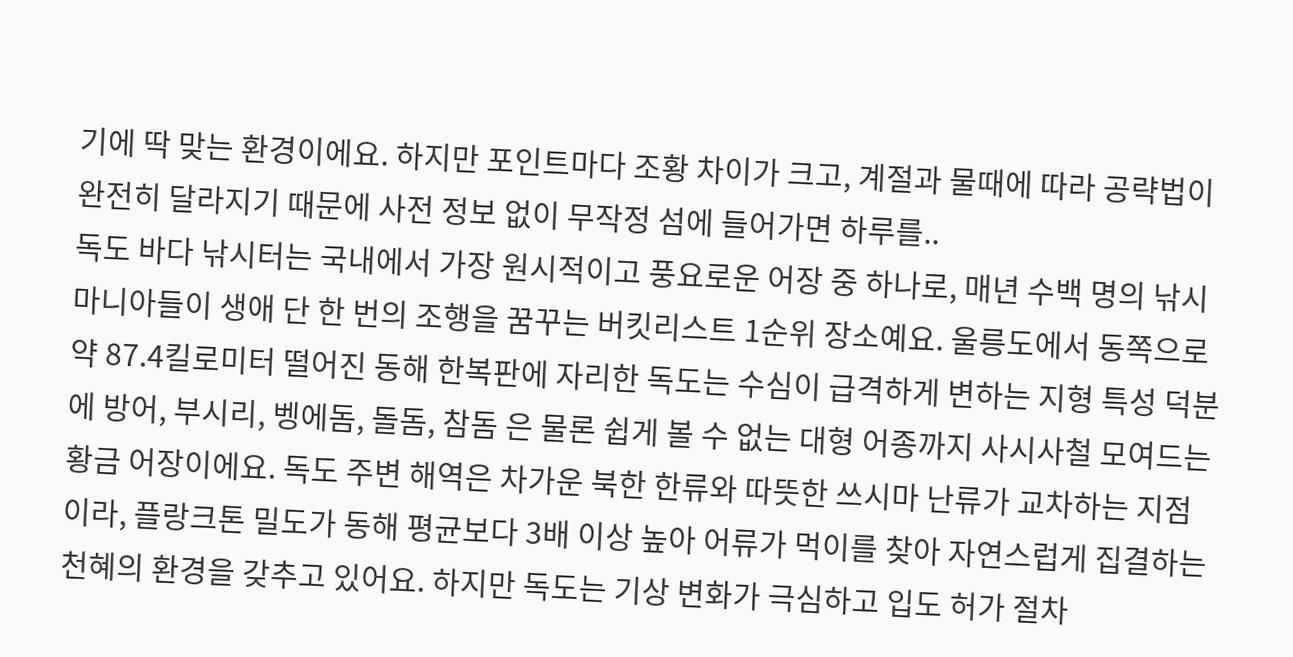기에 딱 맞는 환경이에요. 하지만 포인트마다 조황 차이가 크고, 계절과 물때에 따라 공략법이 완전히 달라지기 때문에 사전 정보 없이 무작정 섬에 들어가면 하루를..
독도 바다 낚시터는 국내에서 가장 원시적이고 풍요로운 어장 중 하나로, 매년 수백 명의 낚시 마니아들이 생애 단 한 번의 조행을 꿈꾸는 버킷리스트 1순위 장소예요. 울릉도에서 동쪽으로 약 87.4킬로미터 떨어진 동해 한복판에 자리한 독도는 수심이 급격하게 변하는 지형 특성 덕분에 방어, 부시리, 벵에돔, 돌돔, 참돔 은 물론 쉽게 볼 수 없는 대형 어종까지 사시사철 모여드는 황금 어장이에요. 독도 주변 해역은 차가운 북한 한류와 따뜻한 쓰시마 난류가 교차하는 지점이라, 플랑크톤 밀도가 동해 평균보다 3배 이상 높아 어류가 먹이를 찾아 자연스럽게 집결하는 천혜의 환경을 갖추고 있어요. 하지만 독도는 기상 변화가 극심하고 입도 허가 절차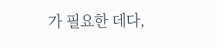가 필요한 데다,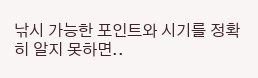낚시 가능한 포인트와 시기를 정확히 알지 못하면..